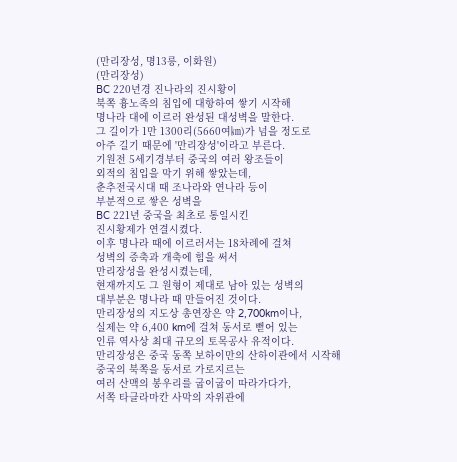(만리장성, 명13릉, 이화원)
(만리장성)
BC 220년경 진나라의 진시황이
북쪽 흉노족의 침입에 대항하여 쌓기 시작해
명나라 대에 이르러 완성된 대성벽을 말한다.
그 길이가 1만 1300리(5660여㎞)가 넘을 정도로
아주 길기 때문에 '만리장성'이라고 부른다.
기원전 5세기경부터 중국의 여러 왕조들이
외적의 침입을 막기 위해 쌓았는데,
춘추전국시대 때 조나라와 연나라 등이
부분적으로 쌓은 성벽을
BC 221년 중국을 최초로 통일시킨
진시황제가 연결시켰다.
이후 명나라 때에 이르러서는 18차례에 걸쳐
성벽의 증축과 개축에 힘을 써서
만리장성을 완성시켰는데,
현재까지도 그 원형이 제대로 남아 있는 성벽의
대부분은 명나라 때 만들어진 것이다.
만리장성의 지도상 총연장은 약 2,700km이나,
실제는 약 6,400 km에 걸쳐 동서로 뻗어 있는
인류 역사상 최대 규모의 토목공사 유적이다.
만리장성은 중국 동쪽 보하이만의 산하이관에서 시작해
중국의 북쪽을 동서로 가로지르는
여러 산맥의 봉우리를 굽이굽이 따라가다가,
서쪽 타클라마칸 사막의 자위관에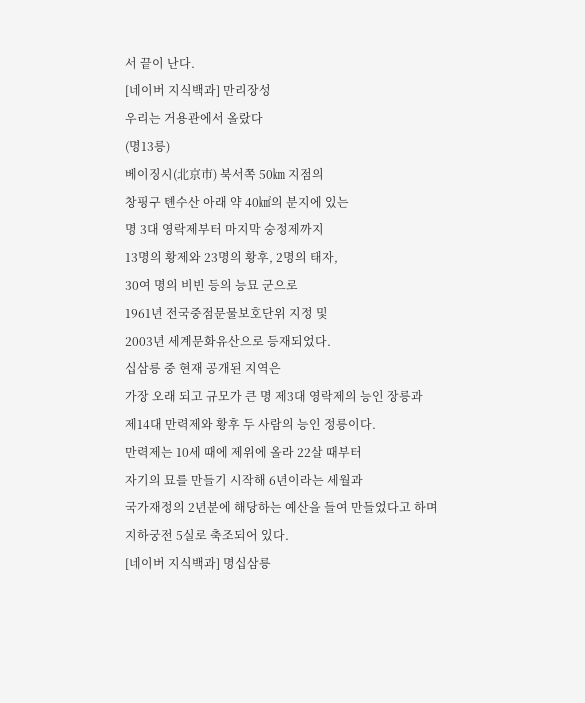서 끝이 난다.
[네이버 지식백과] 만리장성
우리는 거용관에서 올랐다
(명13릉)
베이징시(北京市) 북서쪽 50㎞ 지점의
창핑구 톈수산 아래 약 40㎢의 분지에 있는
명 3대 영락제부터 마지막 숭정제까지
13명의 황제와 23명의 황후, 2명의 태자,
30여 명의 비빈 등의 능묘 군으로
1961년 전국중점문물보호단위 지정 및
2003년 세계문화유산으로 등재되었다.
십삼릉 중 현재 공개된 지역은
가장 오래 되고 규모가 큰 명 제3대 영락제의 능인 장릉과
제14대 만력제와 황후 두 사람의 능인 정릉이다.
만력제는 10세 때에 제위에 올라 22살 때부터
자기의 묘를 만들기 시작해 6년이라는 세월과
국가재정의 2년분에 해당하는 예산을 들여 만들었다고 하며
지하궁전 5실로 축조되어 있다.
[네이버 지식백과] 명십삼릉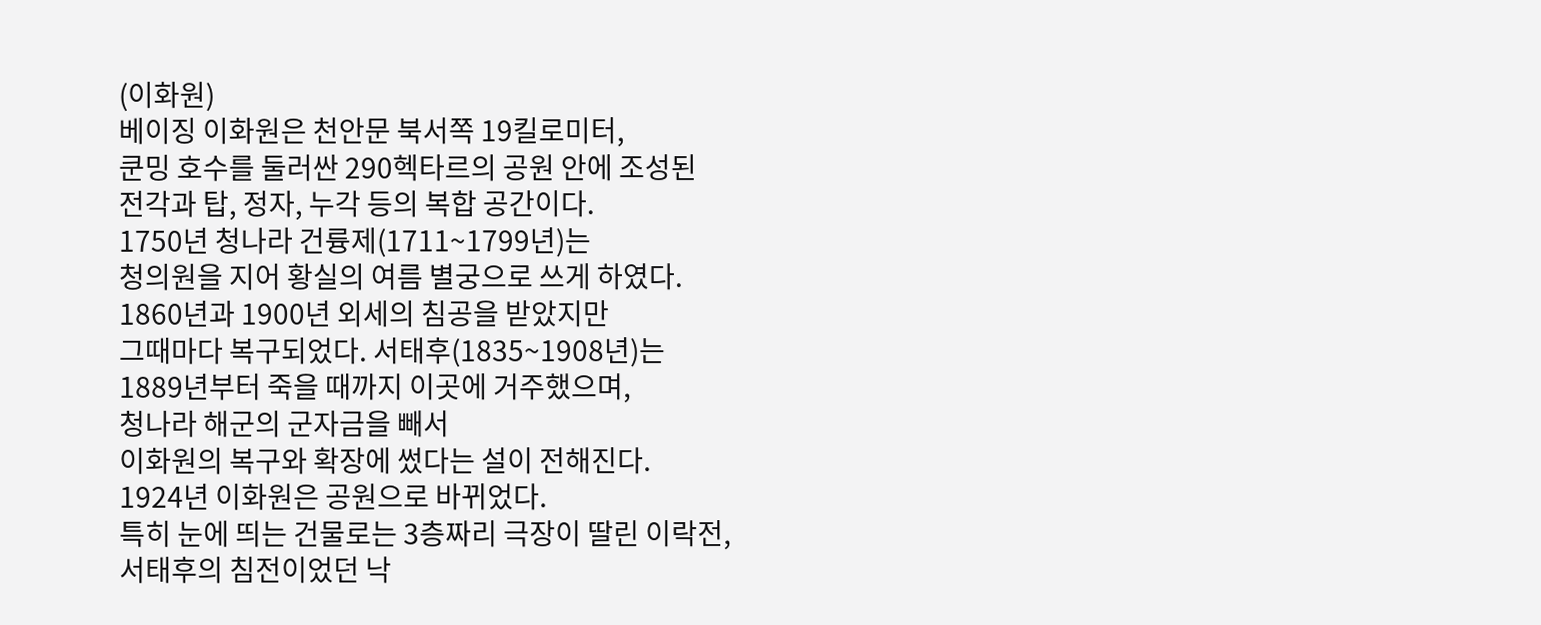(이화원)
베이징 이화원은 천안문 북서쪽 19킬로미터,
쿤밍 호수를 둘러싼 290헥타르의 공원 안에 조성된
전각과 탑, 정자, 누각 등의 복합 공간이다.
1750년 청나라 건륭제(1711~1799년)는
청의원을 지어 황실의 여름 별궁으로 쓰게 하였다.
1860년과 1900년 외세의 침공을 받았지만
그때마다 복구되었다. 서태후(1835~1908년)는
1889년부터 죽을 때까지 이곳에 거주했으며,
청나라 해군의 군자금을 빼서
이화원의 복구와 확장에 썼다는 설이 전해진다.
1924년 이화원은 공원으로 바뀌었다.
특히 눈에 띄는 건물로는 3층짜리 극장이 딸린 이락전,
서태후의 침전이었던 낙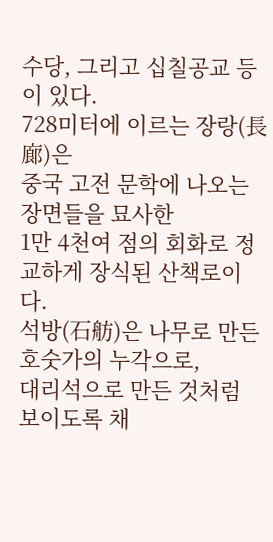수당, 그리고 십칠공교 등이 있다.
728미터에 이르는 장랑(長廊)은
중국 고전 문학에 나오는 장면들을 묘사한
1만 4천여 점의 회화로 정교하게 장식된 산책로이다.
석방(石舫)은 나무로 만든 호숫가의 누각으로,
대리석으로 만든 것처럼 보이도록 채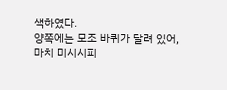색하였다.
양쪽에는 모조 바퀴가 달려 있어,
마치 미시시피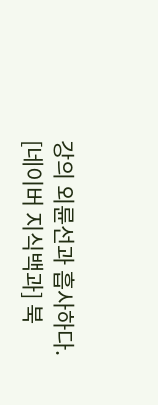강의 외륜선과 흡사하다.
[네이버 지식백과] 북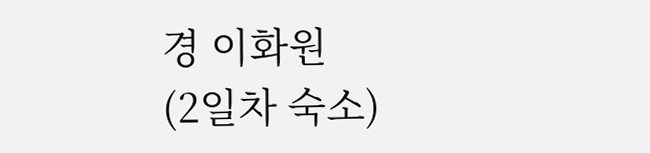경 이화원
(2일차 숙소)